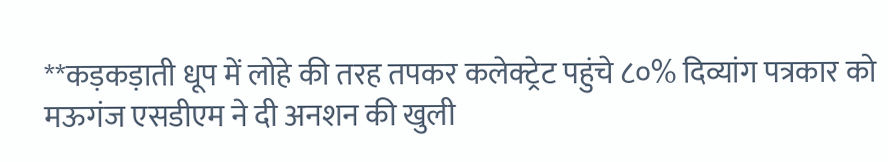**कड़कड़ाती धूप में लोहे की तरह तपकर कलेक्ट्रेट पहुंचे ८०% दिव्यांग पत्रकार को मऊगंज एसडीएम ने दी अनशन की खुली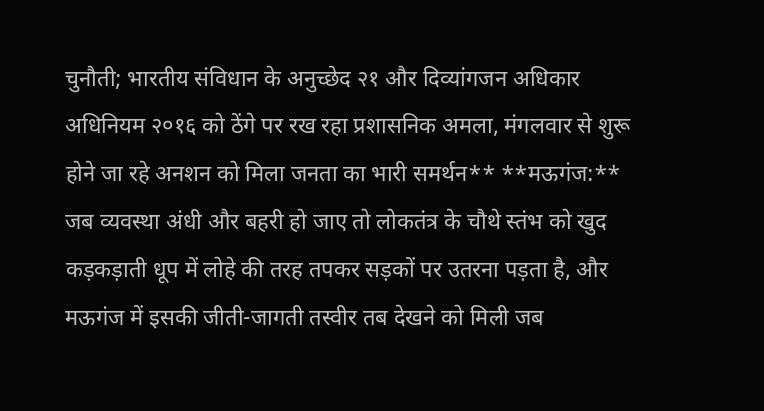चुनौती; भारतीय संविधान के अनुच्छेद २१ और दिव्यांगजन अधिकार अधिनियम २०१६ को ठेंगे पर रख रहा प्रशासनिक अमला, मंगलवार से शुरू होने जा रहे अनशन को मिला जनता का भारी समर्थन** **मऊगंज:** जब व्यवस्था अंधी और बहरी हो जाए तो लोकतंत्र के चौथे स्तंभ को खुद कड़कड़ाती धूप में लोहे की तरह तपकर सड़कों पर उतरना पड़ता है, और मऊगंज में इसकी जीती-जागती तस्वीर तब देखने को मिली जब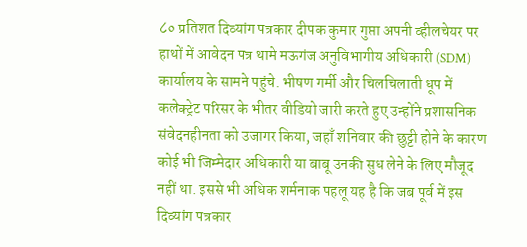८० प्रतिशत दिव्यांग पत्रकार दीपक कुमार गुप्ता अपनी व्हीलचेयर पर हाथों में आवेदन पत्र थामे मऊगंज अनुविभागीय अधिकारी (SDM) कार्यालय के सामने पहुंचे. भीषण गर्मी और चिलचिलाती धूप में कलेक्ट्रेट परिसर के भीतर वीडियो जारी करते हुए उन्होंने प्रशासनिक संवेदनहीनता को उजागर किया, जहाँ शनिवार की छुट्टी होने के कारण कोई भी जिम्मेदार अधिकारी या बाबू उनकी सुध लेने के लिए मौजूद नहीं था. इससे भी अधिक शर्मनाक पहलू यह है कि जब पूर्व में इस दिव्यांग पत्रकार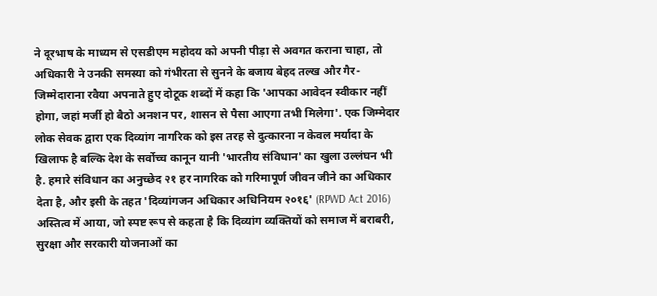ने दूरभाष के माध्यम से एसडीएम महोदय को अपनी पीड़ा से अवगत कराना चाहा, तो अधिकारी ने उनकी समस्या को गंभीरता से सुनने के बजाय बेहद तल्ख और गैर-जिम्मेदाराना रवैया अपनाते हुए दोटूक शब्दों में कहा कि 'आपका आवेदन स्वीकार नहीं होगा, जहां मर्जी हो बैठो अनशन पर, शासन से पैसा आएगा तभी मिलेगा'. एक जिम्मेदार लोक सेवक द्वारा एक दिव्यांग नागरिक को इस तरह से दुत्कारना न केवल मर्यादा के खिलाफ है बल्कि देश के सर्वोच्च कानून यानी 'भारतीय संविधान' का खुला उल्लंघन भी है. हमारे संविधान का अनुच्छेद २१ हर नागरिक को गरिमापूर्ण जीवन जीने का अधिकार देता है, और इसी के तहत 'दिव्यांगजन अधिकार अधिनियम २०१६' (RPWD Act 2016) अस्तित्व में आया, जो स्पष्ट रूप से कहता है कि दिव्यांग व्यक्तियों को समाज में बराबरी, सुरक्षा और सरकारी योजनाओं का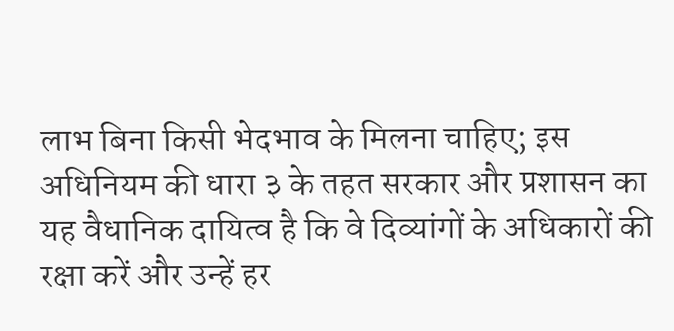लाभ बिना किसी भेदभाव के मिलना चाहिए; इस अधिनियम की धारा ३ के तहत सरकार और प्रशासन का यह वैधानिक दायित्व है कि वे दिव्यांगों के अधिकारों की रक्षा करें और उन्हें हर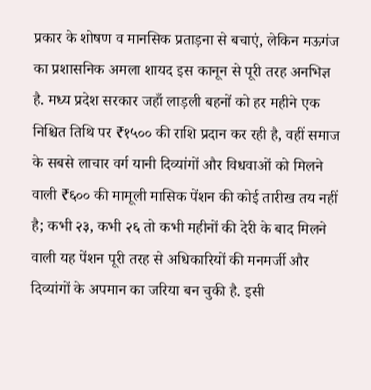प्रकार के शोषण व मानसिक प्रताड़ना से बचाएं, लेकिन मऊगंज का प्रशासनिक अमला शायद इस कानून से पूरी तरह अनभिज्ञ है. मध्य प्रदेश सरकार जहाँ लाड़ली बहनों को हर महीने एक निश्चित तिथि पर ₹१५०० की राशि प्रदान कर रही है, वहीं समाज के सबसे लाचार वर्ग यानी दिव्यांगों और विधवाओं को मिलने वाली ₹६०० की मामूली मासिक पेंशन की कोई तारीख तय नहीं है; कभी २३, कभी २६ तो कभी महीनों की देरी के बाद मिलने वाली यह पेंशन पूरी तरह से अधिकारियों की मनमर्जी और दिव्यांगों के अपमान का जरिया बन चुकी है. इसी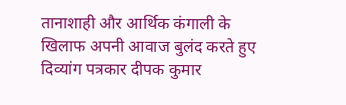तानाशाही और आर्थिक कंगाली के खिलाफ अपनी आवाज बुलंद करते हुए दिव्यांग पत्रकार दीपक कुमार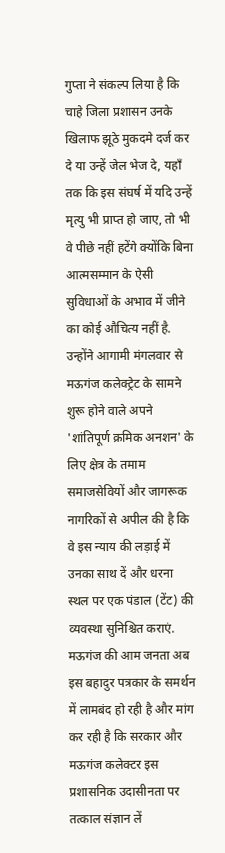गुप्ता ने संकल्प लिया है कि चाहे जिला प्रशासन उनके खिलाफ झूठे मुकदमे दर्ज कर दे या उन्हें जेल भेज दे, यहाँ तक कि इस संघर्ष में यदि उन्हें मृत्यु भी प्राप्त हो जाए, तो भी वे पीछे नहीं हटेंगे क्योंकि बिना आत्मसम्मान के ऐसी सुविधाओं के अभाव में जीने का कोई औचित्य नहीं है. उन्होंने आगामी मंगलवार से मऊगंज कलेक्ट्रेट के सामने शुरू होने वाले अपने 'शांतिपूर्ण क्रमिक अनशन' के लिए क्षेत्र के तमाम समाजसेवियों और जागरूक नागरिकों से अपील की है कि वे इस न्याय की लड़ाई में उनका साथ दें और धरना स्थल पर एक पंडाल (टेंट) की व्यवस्था सुनिश्चित कराएं. मऊगंज की आम जनता अब इस बहादुर पत्रकार के समर्थन में लामबंद हो रही है और मांग कर रही है कि सरकार और मऊगंज कलेक्टर इस प्रशासनिक उदासीनता पर तत्काल संज्ञान लें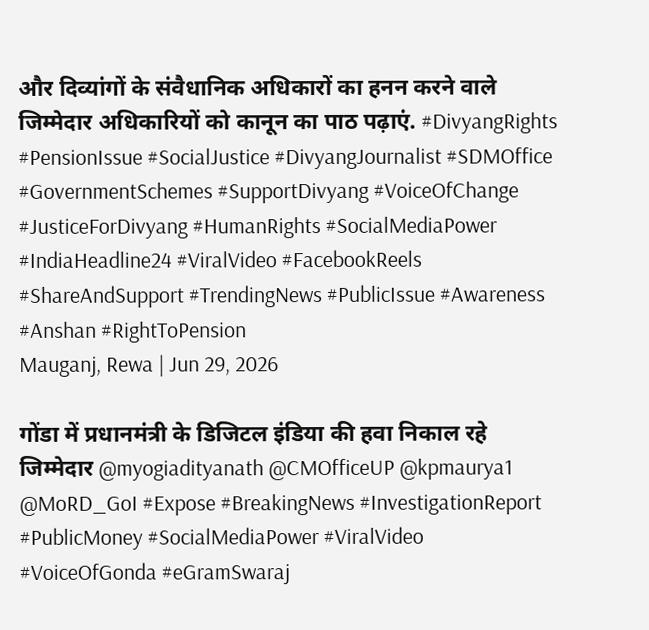और दिव्यांगों के संवैधानिक अधिकारों का हनन करने वाले जिम्मेदार अधिकारियों को कानून का पाठ पढ़ाएं. #DivyangRights #PensionIssue #SocialJustice #DivyangJournalist #SDMOffice #GovernmentSchemes #SupportDivyang #VoiceOfChange #JusticeForDivyang #HumanRights #SocialMediaPower #IndiaHeadline24 #ViralVideo #FacebookReels #ShareAndSupport #TrendingNews #PublicIssue #Awareness #Anshan #RightToPension
Mauganj, Rewa | Jun 29, 2026

गोंडा में प्रधानमंत्री के डिजिटल इंडिया की हवा निकाल रहे जिम्मेदार @myogiadityanath @CMOfficeUP @kpmaurya1 @MoRD_GoI #Expose #BreakingNews #InvestigationReport #PublicMoney #SocialMediaPower #ViralVideo #VoiceOfGonda #eGramSwaraj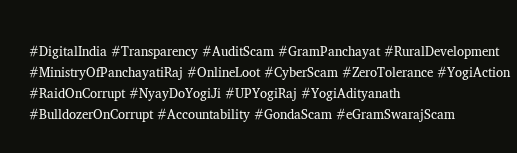#DigitalIndia #Transparency #AuditScam #GramPanchayat #RuralDevelopment #MinistryOfPanchayatiRaj #OnlineLoot #CyberScam #ZeroTolerance #YogiAction #RaidOnCorrupt #NyayDoYogiJi #UPYogiRaj #YogiAdityanath #BulldozerOnCorrupt #Accountability #GondaScam #eGramSwarajScam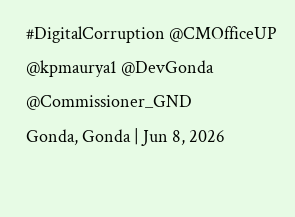#DigitalCorruption @CMOfficeUP @kpmaurya1 @DevGonda @Commissioner_GND
Gonda, Gonda | Jun 8, 2026